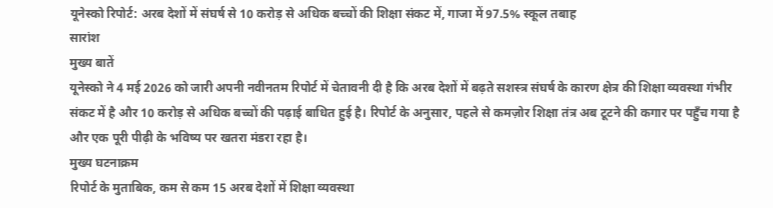यूनेस्को रिपोर्ट: अरब देशों में संघर्ष से 10 करोड़ से अधिक बच्चों की शिक्षा संकट में, गाजा में 97.5% स्कूल तबाह
सारांश
मुख्य बातें
यूनेस्को ने 4 मई 2026 को जारी अपनी नवीनतम रिपोर्ट में चेतावनी दी है कि अरब देशों में बढ़ते सशस्त्र संघर्ष के कारण क्षेत्र की शिक्षा व्यवस्था गंभीर संकट में है और 10 करोड़ से अधिक बच्चों की पढ़ाई बाधित हुई है। रिपोर्ट के अनुसार, पहले से कमज़ोर शिक्षा तंत्र अब टूटने की कगार पर पहुँच गया है और एक पूरी पीढ़ी के भविष्य पर खतरा मंडरा रहा है।
मुख्य घटनाक्रम
रिपोर्ट के मुताबिक, कम से कम 15 अरब देशों में शिक्षा व्यवस्था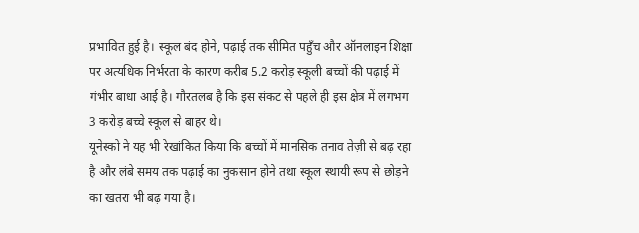प्रभावित हुई है। स्कूल बंद होने, पढ़ाई तक सीमित पहुँच और ऑनलाइन शिक्षा पर अत्यधिक निर्भरता के कारण करीब 5.2 करोड़ स्कूली बच्चों की पढ़ाई में गंभीर बाधा आई है। गौरतलब है कि इस संकट से पहले ही इस क्षेत्र में लगभग 3 करोड़ बच्चे स्कूल से बाहर थे।
यूनेस्को ने यह भी रेखांकित किया कि बच्चों में मानसिक तनाव तेज़ी से बढ़ रहा है और लंबे समय तक पढ़ाई का नुकसान होने तथा स्कूल स्थायी रूप से छोड़ने का खतरा भी बढ़ गया है।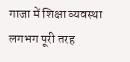गाजा में शिक्षा व्यवस्था लगभग पूरी तरह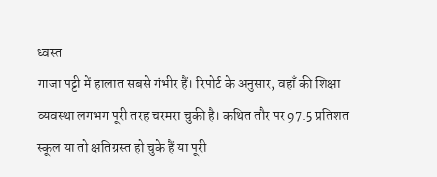ध्वस्त
गाजा पट्टी में हालात सबसे गंभीर हैं। रिपोर्ट के अनुसार, वहाँ की शिक्षा व्यवस्था लगभग पूरी तरह चरमरा चुकी है। कथित तौर पर 97.5 प्रतिशत स्कूल या तो क्षतिग्रस्त हो चुके हैं या पूरी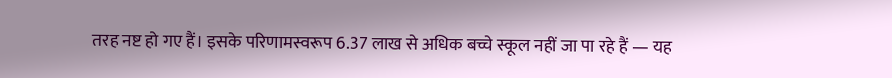तरह नष्ट हो गए हैं। इसके परिणामस्वरूप 6.37 लाख से अधिक बच्चे स्कूल नहीं जा पा रहे हैं — यह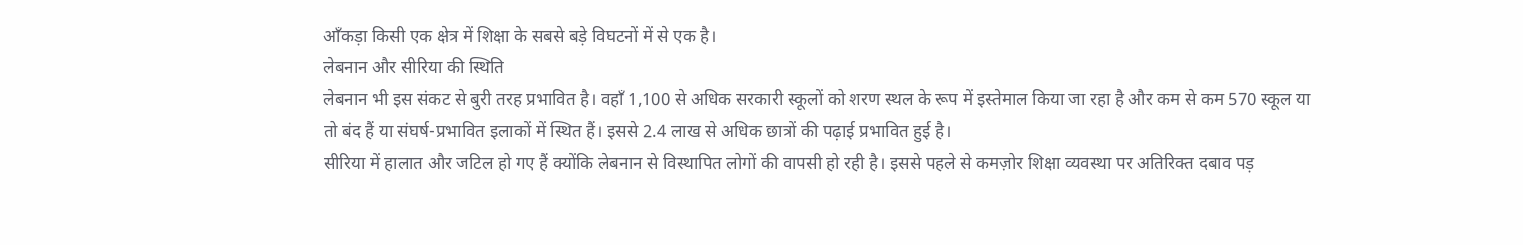आँकड़ा किसी एक क्षेत्र में शिक्षा के सबसे बड़े विघटनों में से एक है।
लेबनान और सीरिया की स्थिति
लेबनान भी इस संकट से बुरी तरह प्रभावित है। वहाँ 1,100 से अधिक सरकारी स्कूलों को शरण स्थल के रूप में इस्तेमाल किया जा रहा है और कम से कम 570 स्कूल या तो बंद हैं या संघर्ष-प्रभावित इलाकों में स्थित हैं। इससे 2.4 लाख से अधिक छात्रों की पढ़ाई प्रभावित हुई है।
सीरिया में हालात और जटिल हो गए हैं क्योंकि लेबनान से विस्थापित लोगों की वापसी हो रही है। इससे पहले से कमज़ोर शिक्षा व्यवस्था पर अतिरिक्त दबाव पड़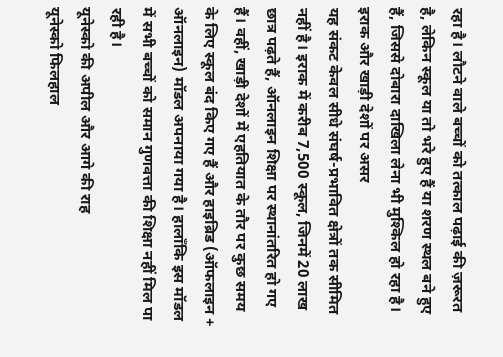रहा है। लौटने वाले बच्चों को तत्काल पढ़ाई की ज़रूरत है, लेकिन स्कूल या तो भरे हुए हैं या शरण स्थल बने हुए हैं, जिससे दोबारा दाखिला लेना भी मुश्किल हो रहा है।
इराक और खाड़ी देशों पर असर
यह संकट केवल सीधे संघर्ष-प्रभावित क्षेत्रों तक सीमित नहीं है। इराक में करीब 7,500 स्कूल, जिनमें 20 लाख छात्र पढ़ते हैं, ऑनलाइन शिक्षा पर स्थानांतरित हो गए हैं। वहीं, खाड़ी देशों में एहतियात के तौर पर कुछ समय के लिए स्कूल बंद किए गए हैं और हाइब्रिड (ऑफलाइन + ऑनलाइन) मॉडल अपनाया गया है। हालाँकि इस मॉडल में सभी बच्चों को समान गुणवत्ता की शिक्षा नहीं मिल पा रही है।
यूनेस्को की अपील और आगे की राह
यूनेस्को फिलहाल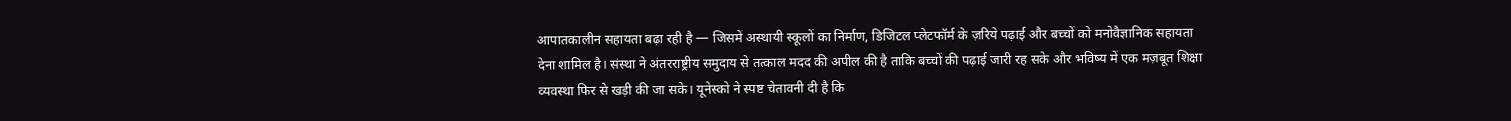आपातकालीन सहायता बढ़ा रही है — जिसमें अस्थायी स्कूलों का निर्माण, डिजिटल प्लेटफॉर्म के ज़रिये पढ़ाई और बच्चों को मनोवैज्ञानिक सहायता देना शामिल है। संस्था ने अंतरराष्ट्रीय समुदाय से तत्काल मदद की अपील की है ताकि बच्चों की पढ़ाई जारी रह सके और भविष्य में एक मज़बूत शिक्षा व्यवस्था फिर से खड़ी की जा सके। यूनेस्को ने स्पष्ट चेतावनी दी है कि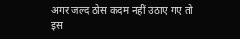अगर जल्द ठोस कदम नहीं उठाए गए तो इस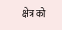क्षेत्र को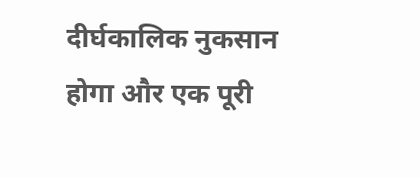दीर्घकालिक नुकसान होगा और एक पूरी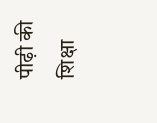पीढ़ी की शिक्षा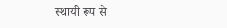स्थायी रूप से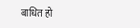बाधित हो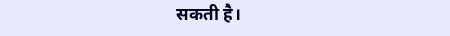सकती है।